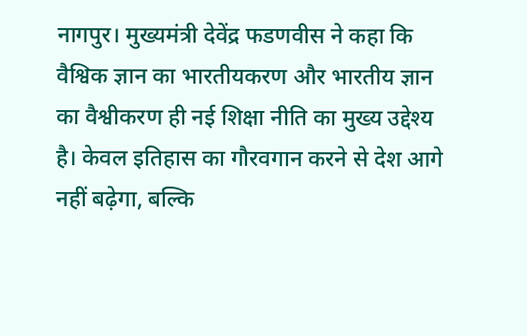नागपुर। मुख्यमंत्री देवेंद्र फडणवीस ने कहा कि वैश्विक ज्ञान का भारतीयकरण और भारतीय ज्ञान का वैश्वीकरण ही नई शिक्षा नीति का मुख्य उद्देश्य है। केवल इतिहास का गौरवगान करने से देश आगे नहीं बढ़ेगा, बल्कि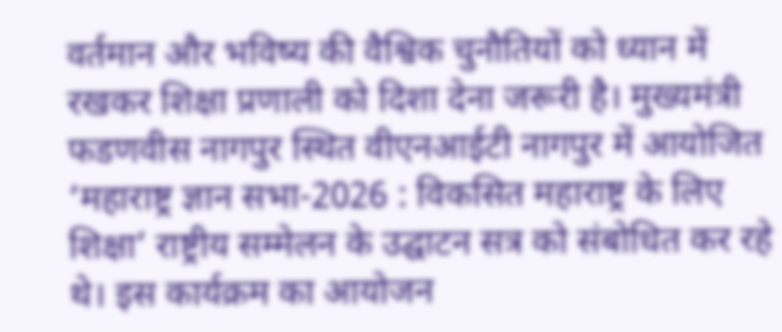वर्तमान और भविष्य की वैश्विक चुनौतियों को ध्यान में रखकर शिक्षा प्रणाली को दिशा देना जरूरी है। मुख्यमंत्री फडणवीस नागपुर स्थित वीएनआईटी नागपुर में आयोजित ‘महाराष्ट्र ज्ञान सभा-2026 : विकसित महाराष्ट्र के लिए शिक्षा’ राष्ट्रीय सम्मेलन के उद्घाटन सत्र को संबोधित कर रहे थे। इस कार्यक्रम का आयोजन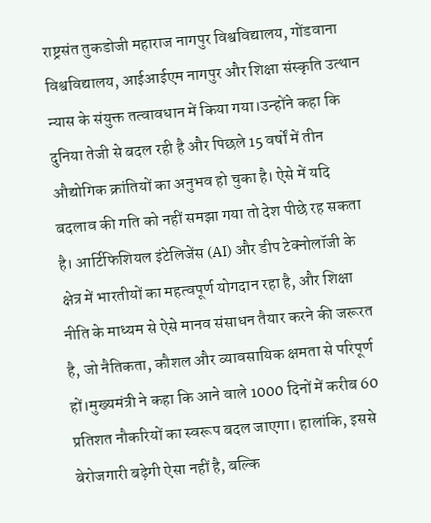राष्ट्रसंत तुकडोजी महाराज नागपुर विश्वविद्यालय, गोंडवाना विश्वविद्यालय, आईआईएम नागपुर और शिक्षा संस्कृति उत्थान न्यास के संयुक्त तत्वावधान में किया गया।उन्होंने कहा कि दुनिया तेजी से बदल रही है और पिछले 15 वर्षों में तीन औद्योगिक क्रांतियों का अनुभव हो चुका है। ऐसे में यदि बदलाव की गति को नहीं समझा गया तो देश पीछे रह सकता है। आर्टिफिशियल इंटेलिजेंस (AI) और डीप टेक्नोलॉजी के क्षेत्र में भारतीयों का महत्वपूर्ण योगदान रहा है, और शिक्षा नीति के माध्यम से ऐसे मानव संसाधन तैयार करने की जरूरत है, जो नैतिकता, कौशल और व्यावसायिक क्षमता से परिपूर्ण हों।मुख्यमंत्री ने कहा कि आने वाले 1000 दिनों में करीब 60 प्रतिशत नौकरियों का स्वरूप बदल जाएगा। हालांकि, इससे बेरोजगारी बढ़ेगी ऐसा नहीं है, बल्कि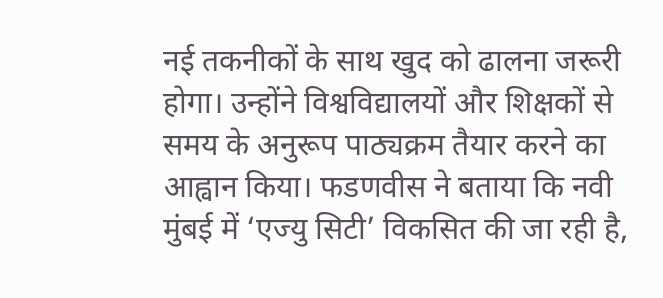नई तकनीकों के साथ खुद को ढालना जरूरी होगा। उन्होंने विश्वविद्यालयों और शिक्षकों से समय के अनुरूप पाठ्यक्रम तैयार करने का आह्वान किया। फडणवीस ने बताया कि नवी मुंबई में ‘एज्यु सिटी’ विकसित की जा रही है,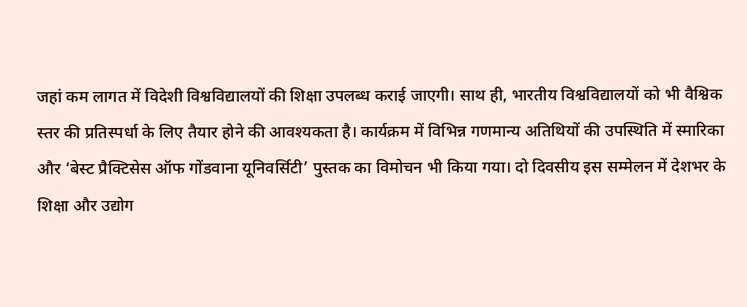जहां कम लागत में विदेशी विश्वविद्यालयों की शिक्षा उपलब्ध कराई जाएगी। साथ ही, भारतीय विश्वविद्यालयों को भी वैश्विक स्तर की प्रतिस्पर्धा के लिए तैयार होने की आवश्यकता है। कार्यक्रम में विभिन्न गणमान्य अतिथियों की उपस्थिति में स्मारिका और ‘बेस्ट प्रैक्टिसेस ऑफ गोंडवाना यूनिवर्सिटी’ पुस्तक का विमोचन भी किया गया। दो दिवसीय इस सम्मेलन में देशभर के शिक्षा और उद्योग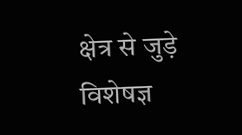क्षेत्र से जुड़े विशेषज्ञ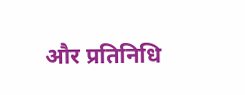और प्रतिनिधि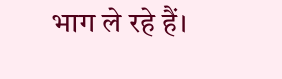भाग ले रहे हैं।